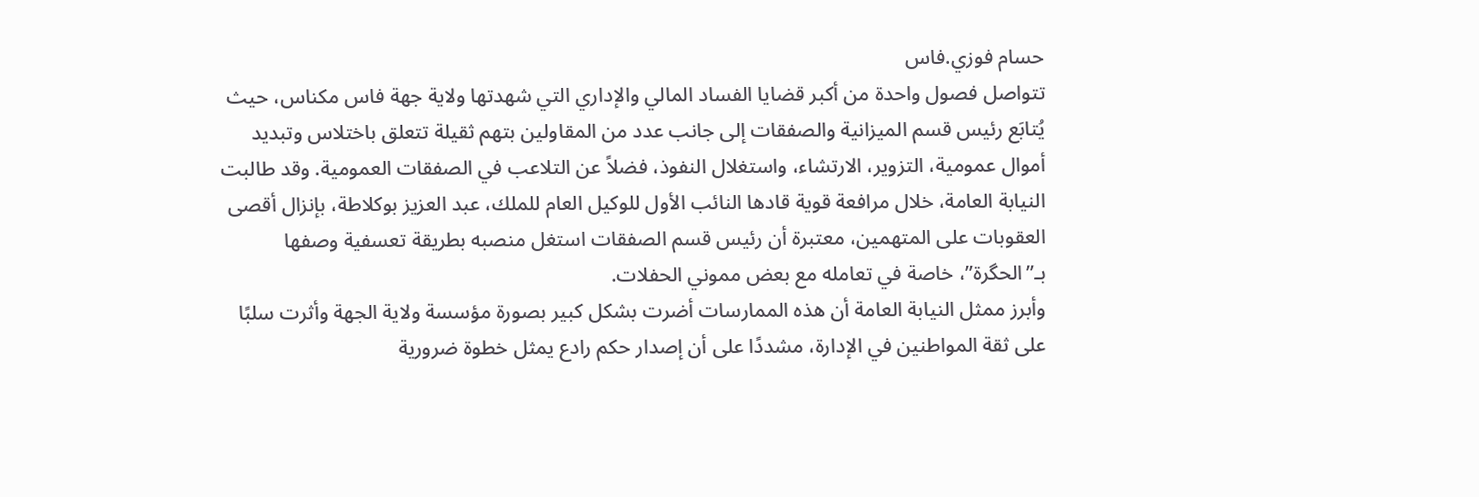حسام فوزي.فاس
تتواصل فصول واحدة من أكبر قضايا الفساد المالي والإداري التي شهدتها ولاية جهة فاس مكناس، حيث يُتابَع رئيس قسم الميزانية والصفقات إلى جانب عدد من المقاولين بتهم ثقيلة تتعلق باختلاس وتبديد أموال عمومية، التزوير، الارتشاء، واستغلال النفوذ، فضلاً عن التلاعب في الصفقات العمومية. وقد طالبت النيابة العامة، خلال مرافعة قوية قادها النائب الأول للوكيل العام للملك، عبد العزيز بوكلاطة، بإنزال أقصى العقوبات على المتهمين، معتبرة أن رئيس قسم الصفقات استغل منصبه بطريقة تعسفية وصفها بـ”الحگرة”، خاصة في تعامله مع بعض مموني الحفلات.
وأبرز ممثل النيابة العامة أن هذه الممارسات أضرت بشكل كبير بصورة مؤسسة ولاية الجهة وأثرت سلبًا على ثقة المواطنين في الإدارة، مشددًا على أن إصدار حكم رادع يمثل خطوة ضرورية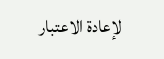لإعادة الاعتبار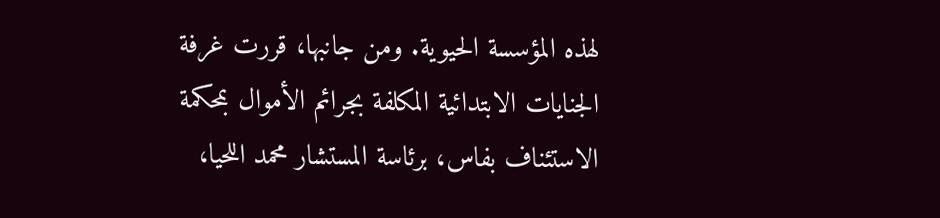لهذه المؤسسة الحيوية. ومن جانبها، قررت غرفة الجنايات الابتدائية المكلفة بجرائم الأموال بمحكمة الاستئناف بفاس، برئاسة المستشار محمد اللحيا،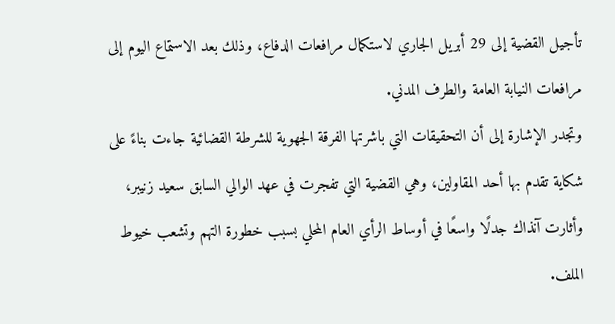تأجيل القضية إلى 29 أبريل الجاري لاستكمال مرافعات الدفاع، وذلك بعد الاستماع اليوم إلى مرافعات النيابة العامة والطرف المدني.
وتجدر الإشارة إلى أن التحقيقات التي باشرتها الفرقة الجهوية للشرطة القضائية جاءت بناءً على شكاية تقدم بها أحد المقاولين، وهي القضية التي تفجرت في عهد الوالي السابق سعيد زنيبر، وأثارت آنذاك جدلًا واسعًا في أوساط الرأي العام المحلي بسبب خطورة التهم وتشعب خيوط الملف.